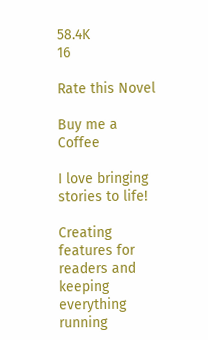58.4K
16

Rate this Novel

Buy me a Coffee

I love bringing stories to life!

Creating features for readers and keeping everything running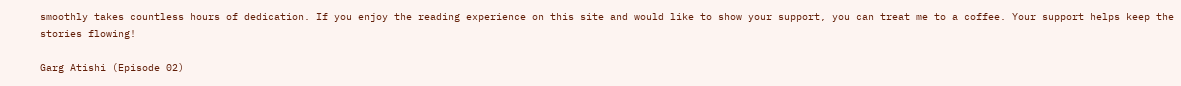smoothly takes countless hours of dedication. If you enjoy the reading experience on this site and would like to show your support, you can treat me to a coffee. Your support helps keep the stories flowing!

Garg Atishi (Episode 02)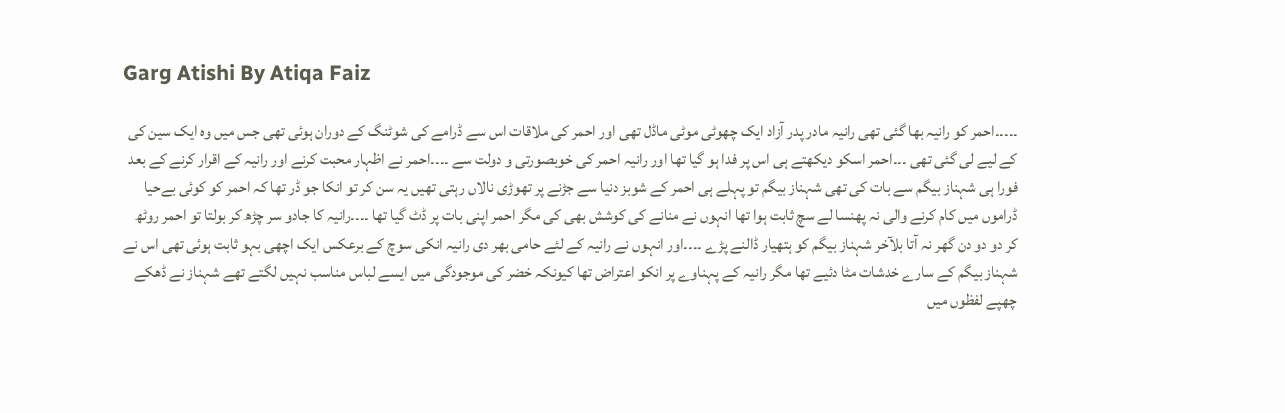Garg Atishi By Atiqa Faiz

۔۔۔۔۔احمر کو رانیہ بھا گئی تھی رانیہ مادر پدر آزاد ایک چھوٹی موٹی ماڈل تھی اور احمر کی ملاقات اس سے ڈرامے کی شوٹنگ کے دوران ہوئی تھی جس میں وہ ایک سین کی کے لیے لی گئی تھی ۔۔۔احمر اسکو دیکھتے ہی اس پر فدا ہو گیا تھا اور رانیہ احمر کی خوبصورتی و دولت سے ۔۔۔۔احمر نے اظہار محبت کرنے اور رانیہ کے اقرار کرنے کے بعد فورا ہی شہناز بیگم سے بات کی تھی شہناز بیگم تو پہلے ہی احمر کے شوبز دنیا سے جڑنے پر تھوڑی نالاں رہتی تھیں یہ سن کر تو انکا جو ڈر تھا کہ احمر کو کوئی بےحیا ڈراموں میں کام کرنے والی نہ پھنسا لے سچ ثابت ہوا تھا انہوں نے منانے کی کوشش بھی کی مگر احمر اپنی بات پر ڈٹ گیا تھا ۔۔۔۔رانیہ کا جادو سر چڑھ کر بولتا تو احمر روٹھ کر دو دو دن گھر نہ آتا بلآخر شہناز بیگم کو ہتھیار ڈالنے پڑے ۔۔۔۔اور انہوں نے رانیہ کے لئے حامی بھر دی رانیہ انکی سوچ کے برعکس ایک اچھی بہو ثابت ہوئی تھی اس نے شہناز بیگم کے سارے خدشات مٹا دئیے تھا مگر رانیہ کے پہناوے پر انکو اعتراض تھا کیونکہ خضر کی موجودگی میں ایسے لباس مناسب نہیں لگتے تھے شہناز نے ڈھکے چھپے لفظوں میں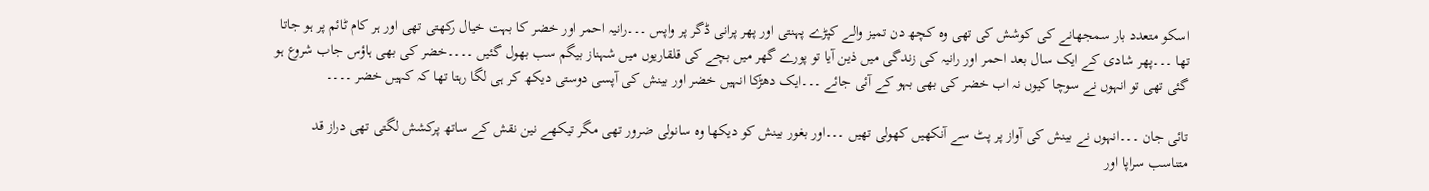اسکو متعدد بار سمجھانے کی کوشش کی تھی وہ کچھ دن تمیز والے کپڑے پہنتی اور پھر پرانی ڈگر پر واپس ۔۔۔رانیہ احمر اور خضر کا بہت خیال رکھتی تھی اور ہر کام ٹائم پر ہو جاتا تھا ۔۔۔پھر شادی کے ایک سال بعد احمر اور رانیہ کی زندگی میں ذین آیا تو پورے گھر میں بچے کی قلقاریوں میں شہناز بیگم سب بھول گئیں ۔۔۔۔خضر کی بھی ہاؤس جاب شروع ہو گئی تھی تو انہوں نے سوچا کیوں نہ اب خضر کی بھی بہو کے آئی جائے ۔۔۔ایک دھڑکا انہیں خضر اور بینش کی آپسی دوستی دیکھ کر ہی لگا رہتا تھا کہ کہیں خضر ۔۔۔۔

تائی جان ۔۔۔انہوں نے بینش کی آواز پر پٹ سے آنکھیں کھولی تھیں ۔۔۔اور بغور بینش کو دیکھا وہ سانولی ضرور تھی مگر تیکھے نین نقش کے ساتھ پرکشش لگتی تھی دراز قد متناسب سراپا اور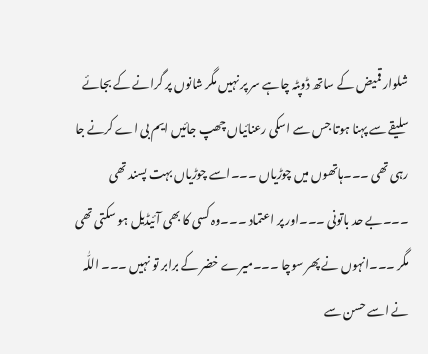شلوار قمیض کے ساتھ ڈوپٹہ چاہے سر پر نہیں مگر شانوں پر گرانے کے بجائے سلیقے سے پہنا ہوتا جس سے اسکی رعنائیاں چھپ جائیں ایم بی اے کرنے جا رہی تھی ۔۔۔ہاتھوں میں چوڑیاں ۔۔۔اسے چوڑیاں بہت پسند تھی ۔۔۔بے حد باتونی ۔۔۔اور پر اعتماد ۔۔۔وہ کسی کا بھی آئیڈیل ہو سکتی تھی مگر ۔۔۔انہوں نے پھر سوچا ۔۔۔میرے خضر کے برابر تو نہیں ۔۔۔ اللّٰہ نے اسے حسن سے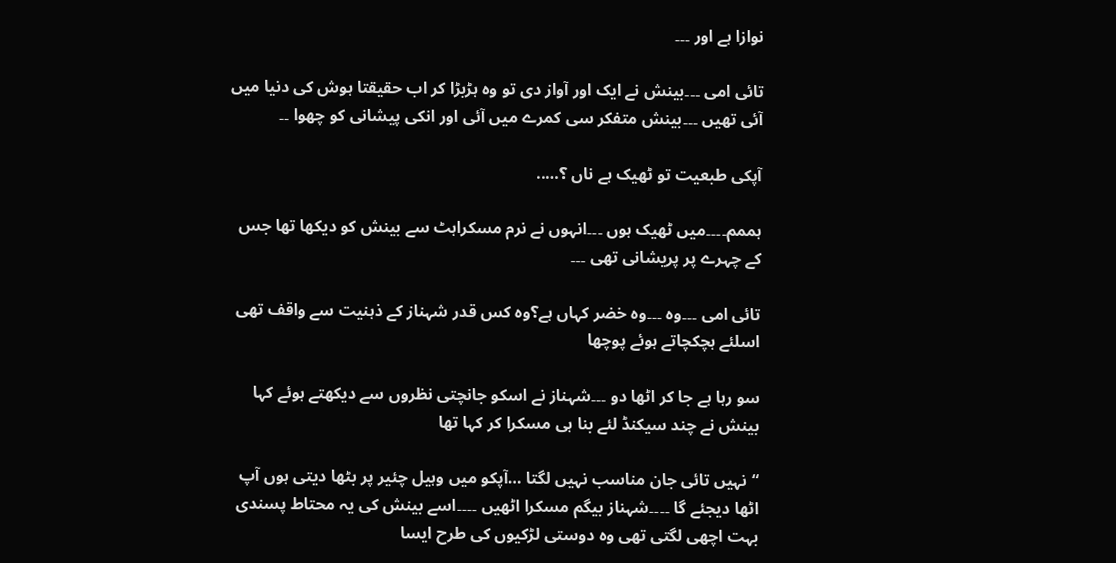نوازا ہے اور ۔۔۔

تائی امی ۔۔۔بینش نے ایک اور آواز دی تو وہ ہڑبڑا کر اب حقیقتا ہوش کی دنیا میں آئی تھیں ۔۔۔بینش متفکر سی کمرے میں آئی اور انکی پیشانی کو چھوا ۔۔

آپکی طبعیت تو ٹھیک ہے ناں ؟…..

ہممم۔۔۔۔میں ٹھیک ہوں ۔۔۔انہوں نے نرم مسکراہٹ سے بینش کو دیکھا تھا جس کے چہرے پر پریشانی تھی ۔۔۔

تائی امی ۔۔۔وہ ۔۔۔وہ خضر کہاں ہے؟وہ کس قدر شہناز کے ذہنیت سے واقف تھی اسلئے ہچکچاتے ہوئے پوچھا

سو رہا ہے جا کر اٹھا دو ۔۔۔شہناز نے اسکو جانچتی نظروں سے دیکھتے ہوئے کہا بینش نے چند سیکنڈ لئے بنا ہی مسکرا کر کہا تھا

“نہیں تائی جان مناسب نہیں لگتا …آپکو میں وہیل چئیر پر بٹھا دیتی ہوں آپ اٹھا دیجئے گا ۔۔۔۔شہناز بیگم مسکرا اٹھیں ۔۔۔۔اسے بینش کی یہ محتاط پسندی بہت اچھی لگتی تھی وہ دوستی لڑکیوں کی طرح ایسا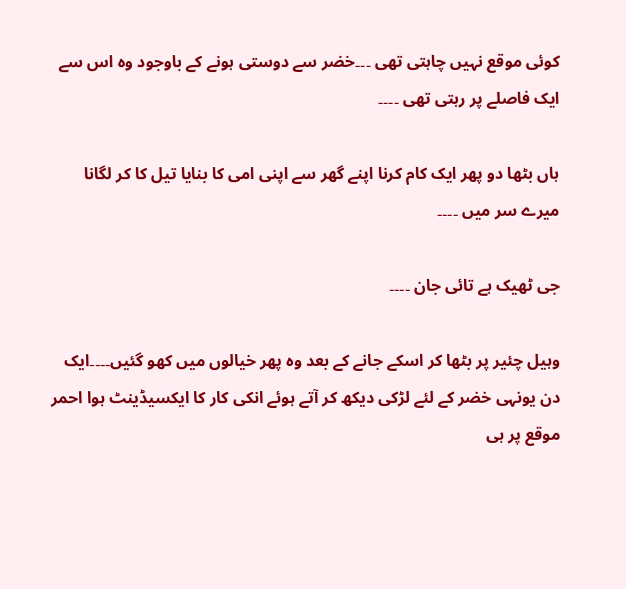کوئی موقع نہیں چاہتی تھی ۔۔۔خضر سے دوستی ہونے کے باوجود وہ اس سے ایک فاصلے پر رہتی تھی ۔۔۔۔

ہاں بٹھا دو پھر ایک کام کرنا اپنے گھر سے اپنی امی کا بنایا تیل کا کر لگانا میرے سر میں ۔۔۔۔

جی ٹھیک ہے تائی جان ۔۔۔۔

وہیل چئیر پر بٹھا کر اسکے جانے کے بعد وہ پھر خیالوں میں کھو گئیں۔۔۔۔ایک دن یونہی خضر کے لئے لڑکی دیکھ کر آتے ہوئے انکی کار کا ایکسیڈینٹ ہوا احمر موقع پر ہی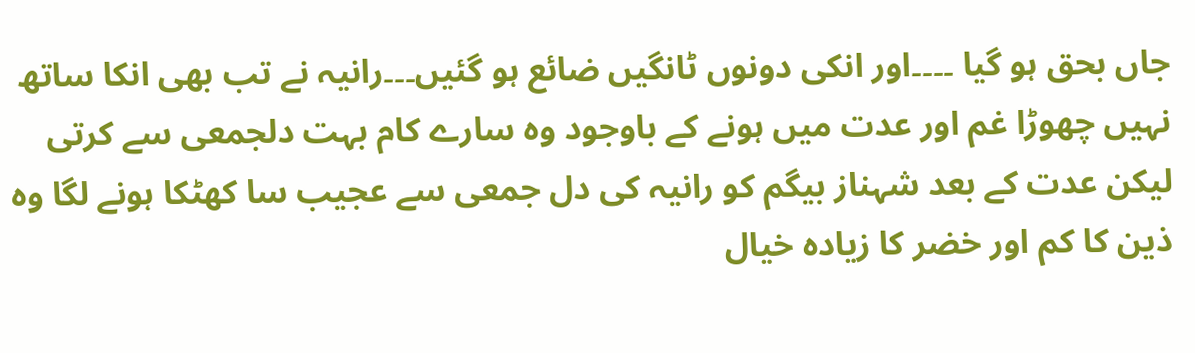جاں بحق ہو گیا ۔۔۔۔اور انکی دونوں ٹانگیں ضائع ہو گئیں۔۔۔رانیہ نے تب بھی انکا ساتھ نہیں چھوڑا غم اور عدت میں ہونے کے باوجود وہ سارے کام بہت دلجمعی سے کرتی لیکن عدت کے بعد شہناز بیگم کو رانیہ کی دل جمعی سے عجیب سا کھٹکا ہونے لگا وہ ذین کا کم اور خضر کا زیادہ خیال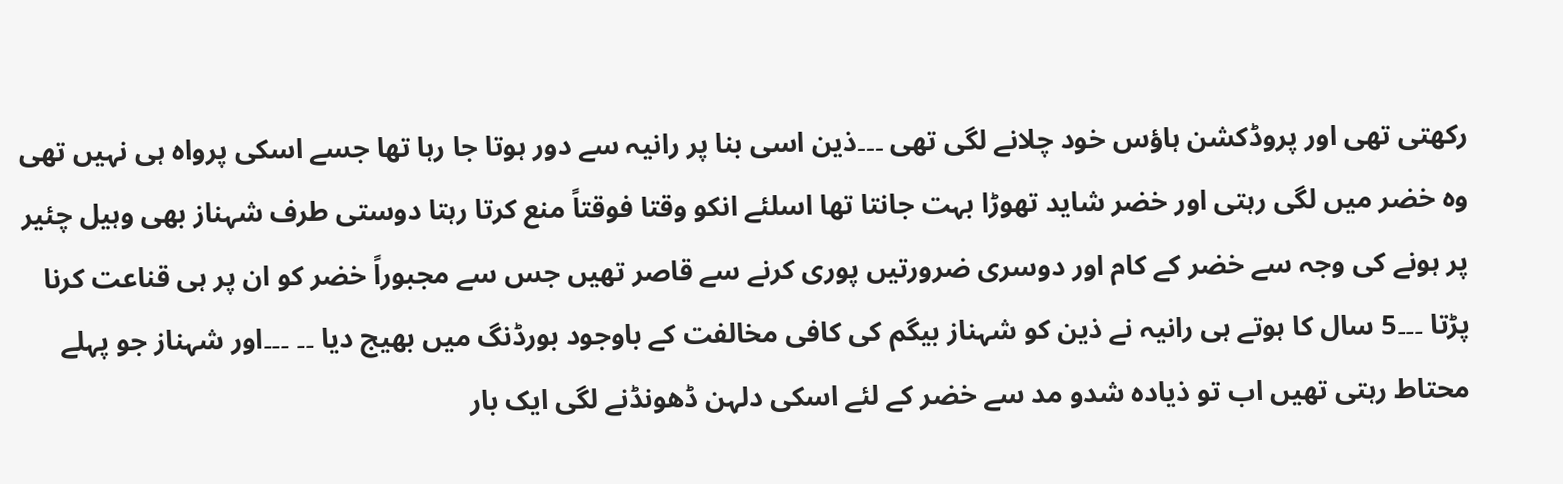رکھتی تھی اور پروڈکشن ہاؤس خود چلانے لگی تھی ۔۔۔ذین اسی بنا پر رانیہ سے دور ہوتا جا رہا تھا جسے اسکی پرواہ ہی نہیں تھی وہ خضر میں لگی رہتی اور خضر شاید تھوڑا بہت جانتا تھا اسلئے انکو وقتا فوقتاً منع کرتا رہتا دوستی طرف شہناز بھی وہیل چئیر پر ہونے کی وجہ سے خضر کے کام اور دوسری ضرورتیں پوری کرنے سے قاصر تھیں جس سے مجبوراً خضر کو ان پر ہی قناعت کرنا پڑتا ۔۔۔5 سال کا ہوتے ہی رانیہ نے ذین کو شہناز بیگم کی کافی مخالفت کے باوجود بورڈنگ میں بھیج دیا ۔۔ ۔۔۔اور شہناز جو پہلے محتاط رہتی تھیں اب تو ذیادہ شدو مد سے خضر کے لئے اسکی دلہن ڈھونڈنے لگی ایک بار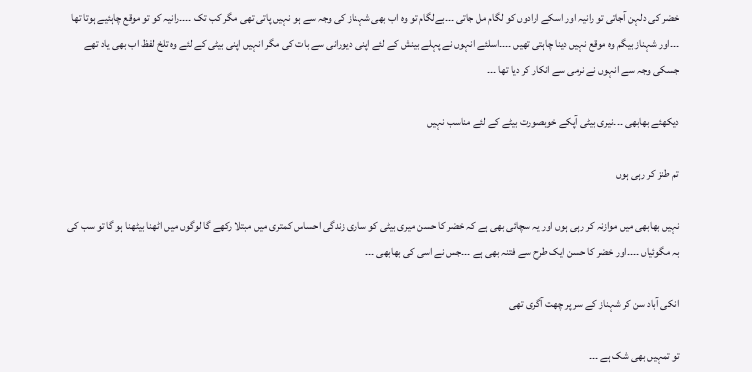خضر کی دلہن آجاتی تو رانیہ اور اسکے ارادوں کو لگام مل جاتی ۔۔۔بےلگام تو وہ اب بھی شہناز کی وجہ سے ہو نہیں پاتی تھی مگر کب تک ۔۔۔۔رانیہ کو تو موقع چاہئیے ہوتا تھا ۔۔۔اور شہناز بیگم وہ موقع نہیں دینا چاہتی تھیں ۔۔۔۔اسلئے انہوں نے پہلے بینش کے لئے اپنی دیورانی سے بات کی مگر انہیں اپنی بیٹی کے لئے وہ تلخ لفظ اب بھی یاد تھے جسکی وجہ سے انہوں نے نرمی سے انکار کر دیا تھا ۔۔۔

دیکھئے بھابھی ۔۔۔نیری بیٹی آپکے خوبصورت بیٹے کے لئے مناسب نہیں

تم طنز کر رہی ہوں

نہیں بھابھی میں موازنہ کر رہی ہوں اور یہ سچائی بھی ہے کہ خضر کا حسن میری بیٹی کو ساری زندگی احساس کمتری میں مبتلا رکھے گا لوگوں میں اٹھنا بیٹھنا ہو گا تو سب کی بہ مگوئیاں ۔۔۔۔اور خضر کا حسن ایک طرح سے فتنہ بھی ہے ۔۔۔جس نے اسی کی بھابھی ۔۔۔

انکی آباد سن کر شہناز کے سر پر چھت آگری تھی

تو تمہیں بھی شک ہے ۔۔۔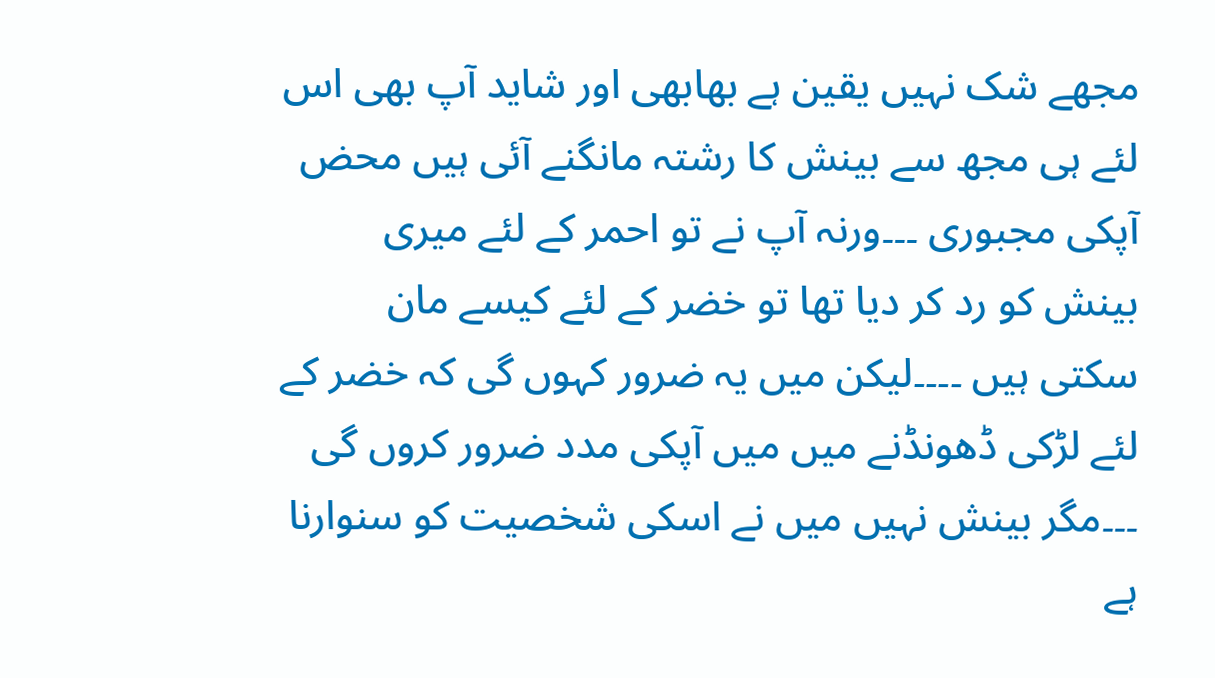مجھے شک نہیں یقین ہے بھابھی اور شاید آپ بھی اس لئے ہی مجھ سے بینش کا رشتہ مانگنے آئی ہیں محض آپکی مجبوری ۔۔۔ورنہ آپ نے تو احمر کے لئے میری بینش کو رد کر دیا تھا تو خضر کے لئے کیسے مان سکتی ہیں ۔۔۔۔لیکن میں یہ ضرور کہوں گی کہ خضر کے لئے لڑکی ڈھونڈنے میں میں آپکی مدد ضرور کروں گی ۔۔۔مگر بینش نہیں میں نے اسکی شخصیت کو سنوارنا ہے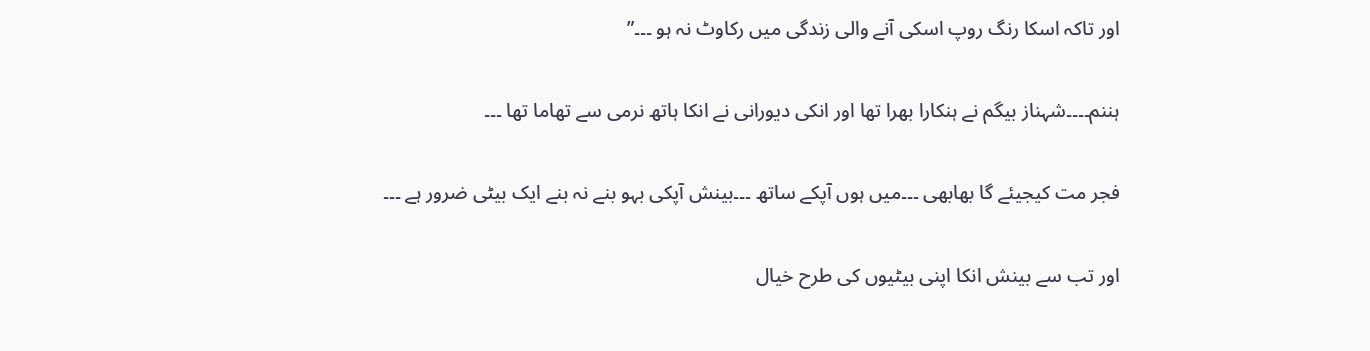اور تاکہ اسکا رنگ روپ اسکی آنے والی زندگی میں رکاوٹ نہ ہو ۔۔۔”

ہننم۔۔۔۔شہناز بیگم نے ہنکارا بھرا تھا اور انکی دیورانی نے انکا ہاتھ نرمی سے تھاما تھا ۔۔۔

فجر مت کیجیئے گا بھابھی ۔۔۔میں ہوں آپکے ساتھ ۔۔۔بینش آپکی بہو بنے نہ بنے ایک بیٹی ضرور ہے ۔۔۔

اور تب سے بینش انکا اپنی بیٹیوں کی طرح خیال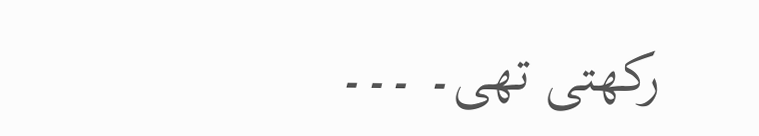رکھتی تھی۔ ۔۔۔